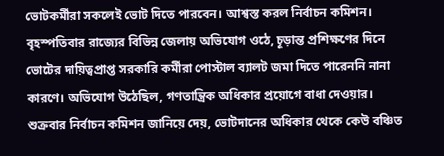ভোটকর্মীরা সকলেই ভোট দিতে পারবেন। আশ্বস্ত করল নির্বাচন কমিশন।
বৃহস্পতিবার রাজ্যের বিভিন্ন জেলায় অভিযোগ ওঠে, চূড়ান্ত প্রশিক্ষণের দিনে ভোটের দায়িত্বপ্রাপ্ত সরকারি কর্মীরা পোস্টাল ব্যালট জমা দিতে পারেননি নানা কারণে। অভিযোগ উঠেছিল, গণতান্ত্রিক অধিকার প্রয়োগে বাধা দেওয়ার। শুক্রবার নির্বাচন কমিশন জানিয়ে দেয়, ভোটদানের অধিকার থেকে কেউ বঞ্চিত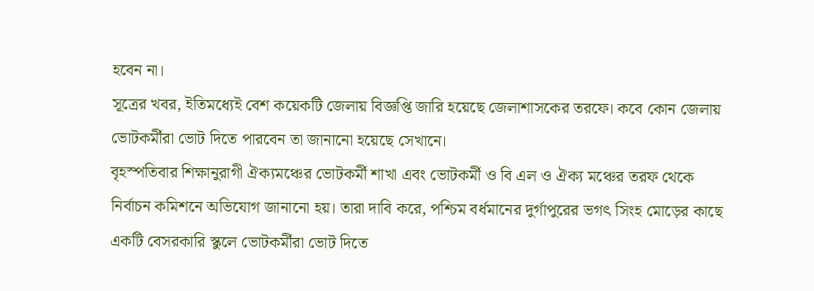হবেন না।
সূত্রের খবর, ইতিমধ্যেই বেশ কয়েকটি জেলায় বিজ্ঞপ্তি জারি হয়েছে জেলাশাসকের তরফে। কবে কোন জেলায় ভোটকর্মীরা ভোট দিতে পারবেন তা জানানো হয়েছে সেখানে।
বৃহস্পতিবার শিক্ষানুরাগী ঐক্যমঞ্চের ভোটকর্মী শাখা এবং ভোটকর্মী ও বি এল ও ঐক্য মঞ্চের তরফ থেকে নির্বাচন কমিশনে অভিযোগ জানানো হয়। তারা দাবি করে, পশ্চিম বর্ধমানের দুর্গাপুরের ভগৎ সিংহ মোড়ের কাছে একটি বেসরকারি স্কুলে ভোটকর্মীরা ভোট দিতে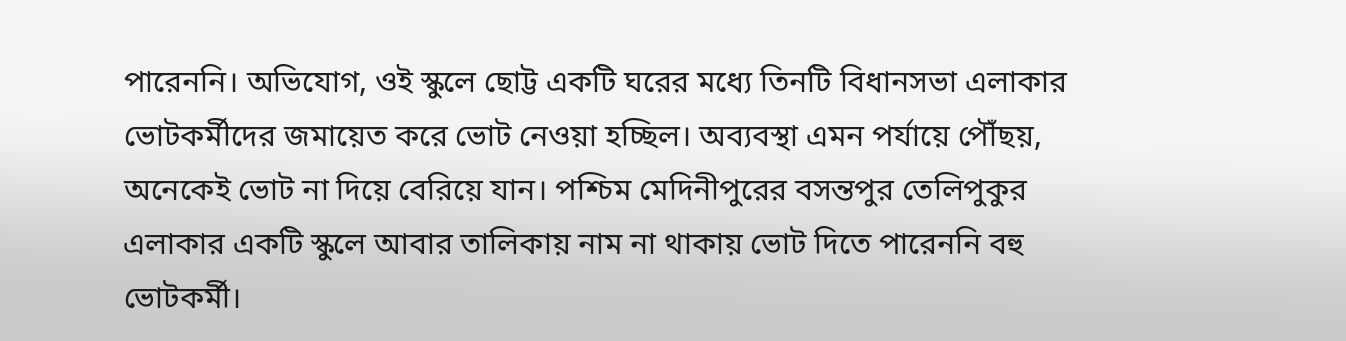পারেননি। অভিযোগ, ওই স্কুলে ছোট্ট একটি ঘরের মধ্যে তিনটি বিধানসভা এলাকার ভোটকর্মীদের জমায়েত করে ভোট নেওয়া হচ্ছিল। অব্যবস্থা এমন পর্যায়ে পৌঁছয়, অনেকেই ভোট না দিয়ে বেরিয়ে যান। পশ্চিম মেদিনীপুরের বসন্তপুর তেলিপুকুর এলাকার একটি স্কুলে আবার তালিকায় নাম না থাকায় ভোট দিতে পারেননি বহু ভোটকর্মী।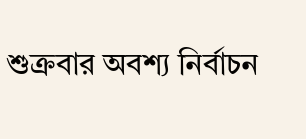শুক্রবার অবশ্য নির্বাচন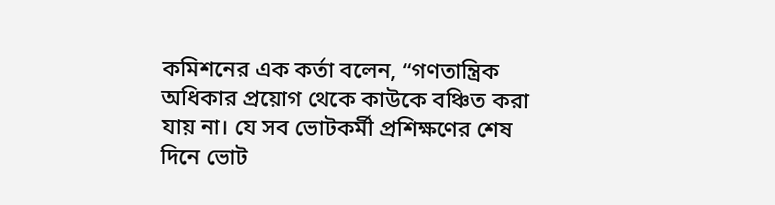কমিশনের এক কর্তা বলেন, “গণতান্ত্রিক অধিকার প্রয়োগ থেকে কাউকে বঞ্চিত করা যায় না। যে সব ভোটকর্মী প্রশিক্ষণের শেষ দিনে ভোট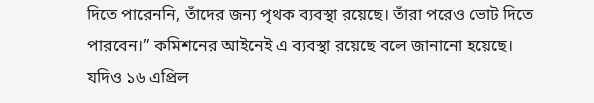দিতে পারেননি, তাঁদের জন্য পৃথক ব্যবস্থা রয়েছে। তাঁরা পরেও ভোট দিতে পারবেন।” কমিশনের আইনেই এ ব্যবস্থা রয়েছে বলে জানানো হয়েছে।
যদিও ১৬ এপ্রিল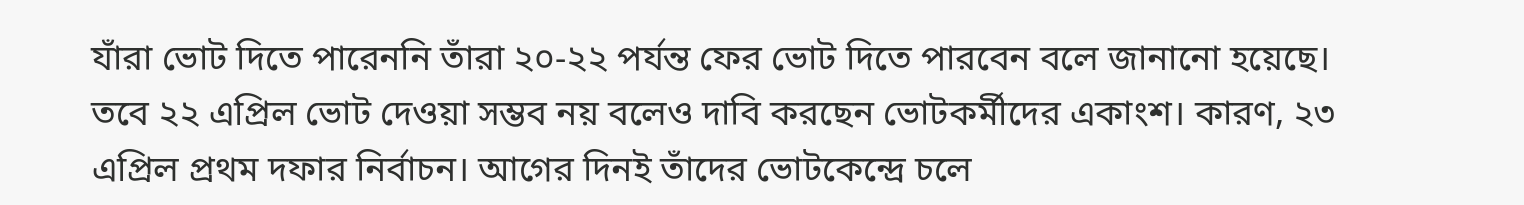যাঁরা ভোট দিতে পারেননি তাঁরা ২০-২২ পর্যন্ত ফের ভোট দিতে পারবেন বলে জানানো হয়েছে। তবে ২২ এপ্রিল ভোট দেওয়া সম্ভব নয় বলেও দাবি করছেন ভোটকর্মীদের একাংশ। কারণ, ২৩ এপ্রিল প্রথম দফার নির্বাচন। আগের দিনই তাঁদের ভোটকেন্দ্রে চলে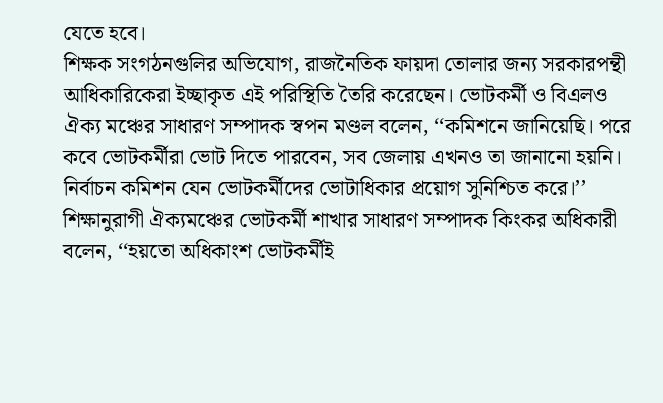যেতে হবে।
শিক্ষক সংগঠনগুলির অভিযোগ, রাজনৈতিক ফায়দা তোলার জন্য সরকারপন্থী আধিকারিকেরা ইচ্ছাকৃত এই পরিস্থিতি তৈরি করেছেন। ভোটকর্মী ও বিএলও ঐক্য মঞ্চের সাধারণ সম্পাদক স্বপন মণ্ডল বলেন, ‘‘কমিশনে জানিয়েছি। পরে কবে ভোটকর্মীরা ভোট দিতে পারবেন, সব জেলায় এখনও তা জানানো হয়নি। নির্বাচন কমিশন যেন ভোটকর্মীদের ভোটাধিকার প্রয়োগ সুনিশ্চিত করে।’’
শিক্ষানুরাগী ঐক্যমঞ্চের ভোটকর্মী শাখার সাধারণ সম্পাদক কিংকর অধিকারী বলেন, ‘‘হয়তো অধিকাংশ ভোটকর্মীই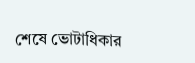শেষে ভোটাধিকার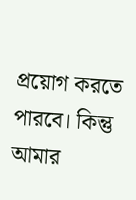প্রয়োগ করতে পারবে। কিন্তু আমার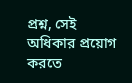প্রশ্ন, সেই অধিকার প্রয়োগ করতে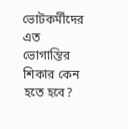ভোটকর্মীদের এত ভোগান্তির শিকার কেন হতে হবে?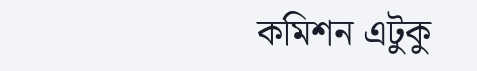কমিশন এটুকু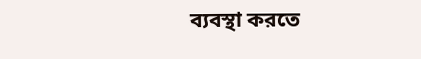ব্যবস্থা করতে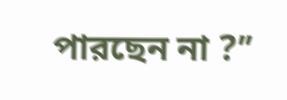পারছেন না ?’’